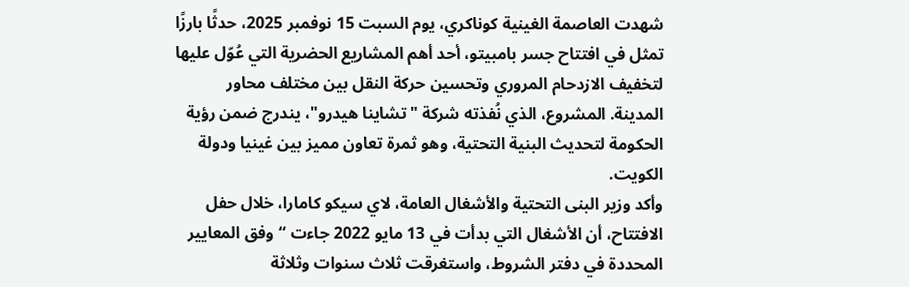شهدت العاصمة الغينية كوناكري، يوم السبت 15 نوفمبر 2025، حدثًا بارزًا تمثل في افتتاح جسر بامبيتو، أحد أهم المشاريع الحضرية التي عُوّل عليها لتخفيف الازدحام المروري وتحسين حركة النقل بين مختلف محاور المدينة. المشروع، الذي نُفذته شركة "تشاينا هيدرو"، يندرج ضمن رؤية الحكومة لتحديث البنية التحتية، وهو ثمرة تعاون مميز بين غينيا ودولة الكويت.
وأكد وزير البنى التحتية والأشغال العامة، لاي سيكو كامارا، خلال حفل الافتتاح، أن الأشغال التي بدأت في 13 مايو 2022 جاءت “وفق المعايير المحددة في دفتر الشروط، واستغرقت ثلاث سنوات وثلاثة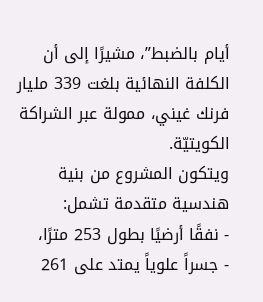أيام بالضبط”، مشيرًا إلى أن الكلفة النهائية بلغت 339 مليار فرنك غيني، ممولة عبر الشراكة الكويتيّة.
ويتكون المشروع من بنية هندسية متقدمة تشمل:
- نفقًا أرضيًا بطول 253 مترًا،
- جسراً علوياً يمتد على 261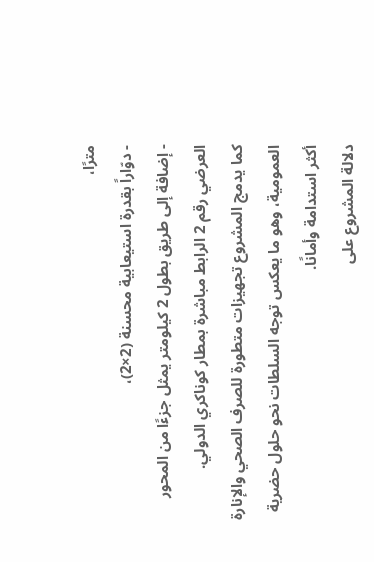مترًا،
- دوّاراً بقدرة استيعابية محسنة (2×2)،
- إضافة إلى طريق بطول 2 كيلومتر يمثل جزءًا من المحور العرضي رقم 2 الرابط مباشرة بمطار كوناكري الدولي.
كما يدمج المشروع تجهيزات متطورة للصرف الصحي والإنارة العمومية، وهو ما يعكس توجه السلطات نحو حلول حضرية أكثر استدامة وأمانًا.
دلالة المشروع على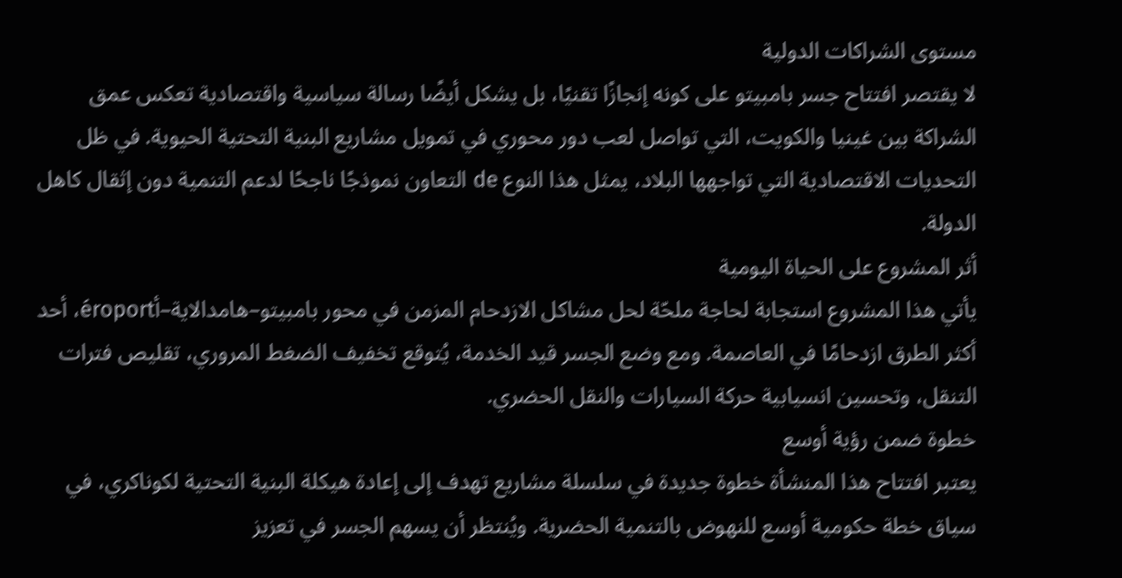مستوى الشراكات الدولية
لا يقتصر افتتاح جسر بامبيتو على كونه إنجازًا تقنيًا، بل يشكل أيضًا رسالة سياسية واقتصادية تعكس عمق الشراكة بين غينيا والكويت، التي تواصل لعب دور محوري في تمويل مشاريع البنية التحتية الحيوية. في ظل التحديات الاقتصادية التي تواجهها البلاد، يمثل هذا النوع de التعاون نموذجًا ناجحًا لدعم التنمية دون إثقال كاهل الدولة.
أثر المشروع على الحياة اليومية
يأتي هذا المشروع استجابة لحاجة ملحّة لحل مشاكل الازدحام المزمن في محور بامبيتو–هامدالاية–أéroport، أحد أكثر الطرق ازدحامًا في العاصمة. ومع وضع الجسر قيد الخدمة، يُتوقع تخفيف الضغط المروري، تقليص فترات التنقل، وتحسين انسيابية حركة السيارات والنقل الحضري.
خطوة ضمن رؤية أوسع
يعتبر افتتاح هذا المنشأة خطوة جديدة في سلسلة مشاريع تهدف إلى إعادة هيكلة البنية التحتية لكوناكري، في سياق خطة حكومية أوسع للنهوض بالتنمية الحضرية. ويُنتظر أن يسهم الجسر في تعزيز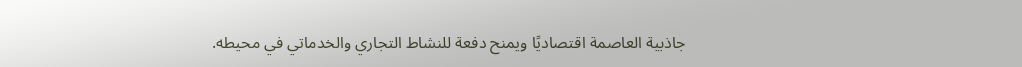جاذبية العاصمة اقتصاديًا ويمنح دفعة للنشاط التجاري والخدماتي في محيطه.